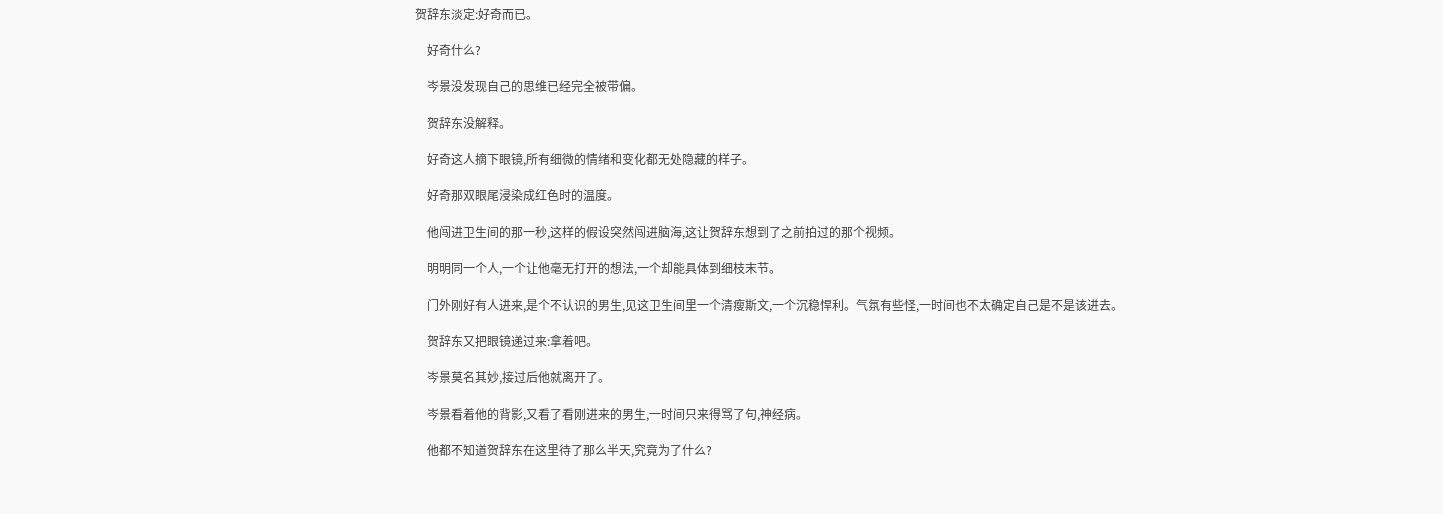贺辞东淡定:好奇而已。

    好奇什么?

    岑景没发现自己的思维已经完全被带偏。

    贺辞东没解释。

    好奇这人摘下眼镜,所有细微的情绪和变化都无处隐藏的样子。

    好奇那双眼尾浸染成红色时的温度。

    他闯进卫生间的那一秒,这样的假设突然闯进脑海,这让贺辞东想到了之前拍过的那个视频。

    明明同一个人,一个让他毫无打开的想法,一个却能具体到细枝末节。

    门外刚好有人进来,是个不认识的男生,见这卫生间里一个清瘦斯文,一个沉稳悍利。气氛有些怪,一时间也不太确定自己是不是该进去。

    贺辞东又把眼镜递过来:拿着吧。

    岑景莫名其妙,接过后他就离开了。

    岑景看着他的背影,又看了看刚进来的男生,一时间只来得骂了句,神经病。

    他都不知道贺辞东在这里待了那么半天,究竟为了什么?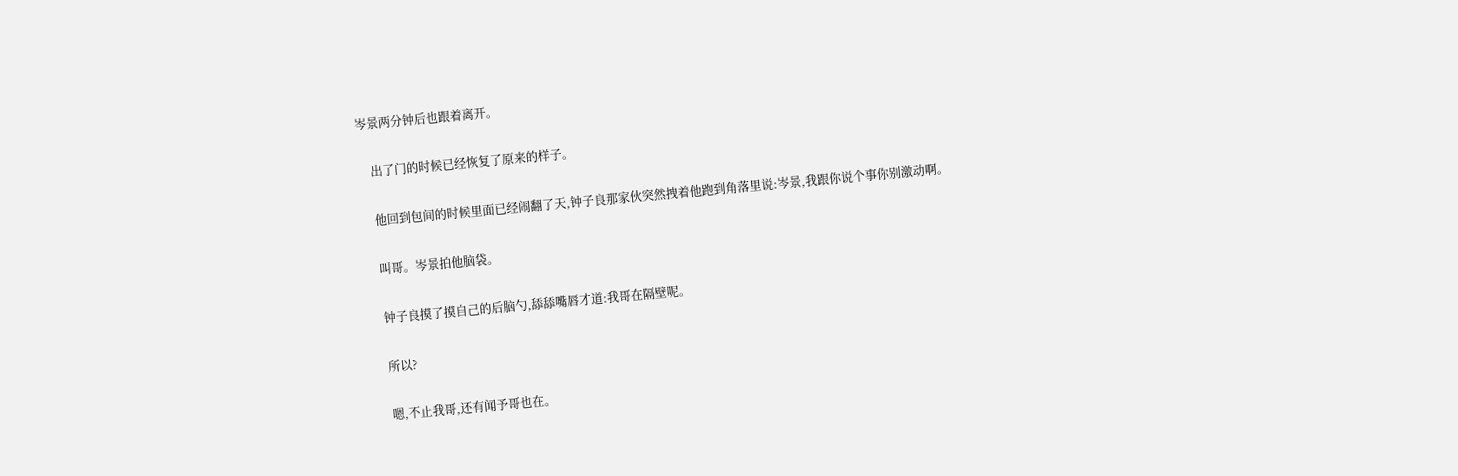岑景两分钟后也跟着离开。

    出了门的时候已经恢复了原来的样子。

    他回到包间的时候里面已经闹翻了天,钟子良那家伙突然拽着他跑到角落里说:岑景,我跟你说个事你别激动啊。

    叫哥。岑景拍他脑袋。

    钟子良摸了摸自己的后脑勺,舔舔嘴唇才道:我哥在隔壁呢。

    所以?

    嗯,不止我哥,还有闻予哥也在。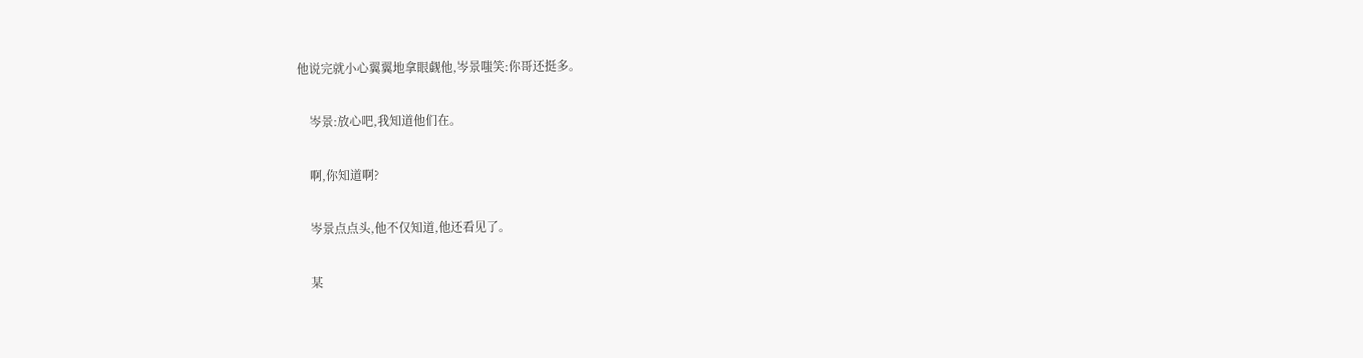他说完就小心翼翼地拿眼觑他,岑景嗤笑:你哥还挺多。

    岑景:放心吧,我知道他们在。

    啊,你知道啊?

    岑景点点头,他不仅知道,他还看见了。

    某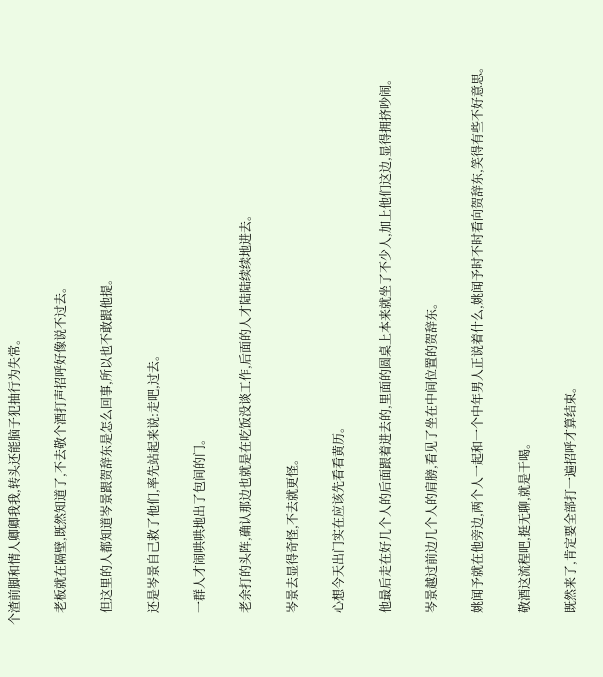个渣前脚和情人卿卿我我,转头还能脑子犯抽行为失常。

    老板就在隔壁,既然知道了,不去敬个酒打声招呼好像说不过去。

    但这里的人都知道岑景跟贺辞东是怎么回事,所以也不敢跟他提。

    还是岑景自己救了他们,率先站起来说:走吧,过去。

    一群人才闹哄哄地出了包间的门。

    老余打的头阵,确认那边也就是在吃饭没谈工作,后面的人才陆陆续续地进去。

    岑景去显得奇怪,不去就更怪。

    心想今天出门实在应该先看看黄历。

    他最后走在好几个人的后面跟着进去的,里面的圆桌上本来就坐了不少人,加上他们这边,显得拥挤吵闹。

    岑景越过前边几个人的肩膀,看见了坐在中间位置的贺辞东。

    姚闻予就在他旁边,两个人一起和一个中年男人正说着什么,姚闻予时不时看向贺辞东,笑得有些不好意思。

    敬酒这流程吧,挺无聊,就是干喝。

    既然来了,肯定要全部打一遍招呼才算结束。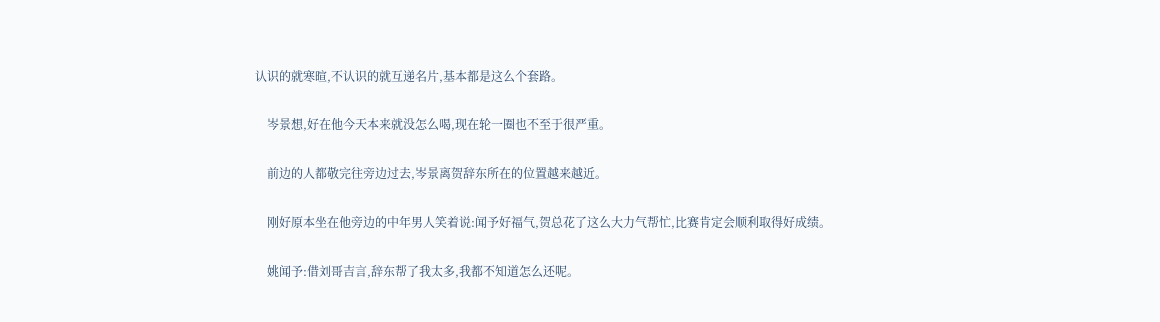认识的就寒暄,不认识的就互递名片,基本都是这么个套路。

    岑景想,好在他今天本来就没怎么喝,现在轮一圈也不至于很严重。

    前边的人都敬完往旁边过去,岑景离贺辞东所在的位置越来越近。

    刚好原本坐在他旁边的中年男人笑着说:闻予好福气,贺总花了这么大力气帮忙,比赛肯定会顺利取得好成绩。

    姚闻予:借刘哥吉言,辞东帮了我太多,我都不知道怎么还呢。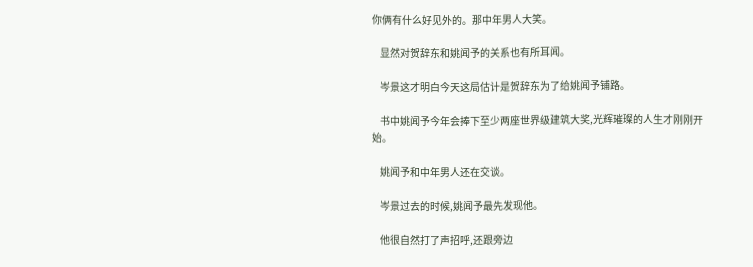你俩有什么好见外的。那中年男人大笑。

    显然对贺辞东和姚闻予的关系也有所耳闻。

    岑景这才明白今天这局估计是贺辞东为了给姚闻予铺路。

    书中姚闻予今年会捧下至少两座世界级建筑大奖,光辉璀璨的人生才刚刚开始。

    姚闻予和中年男人还在交谈。

    岑景过去的时候,姚闻予最先发现他。

    他很自然打了声招呼,还跟旁边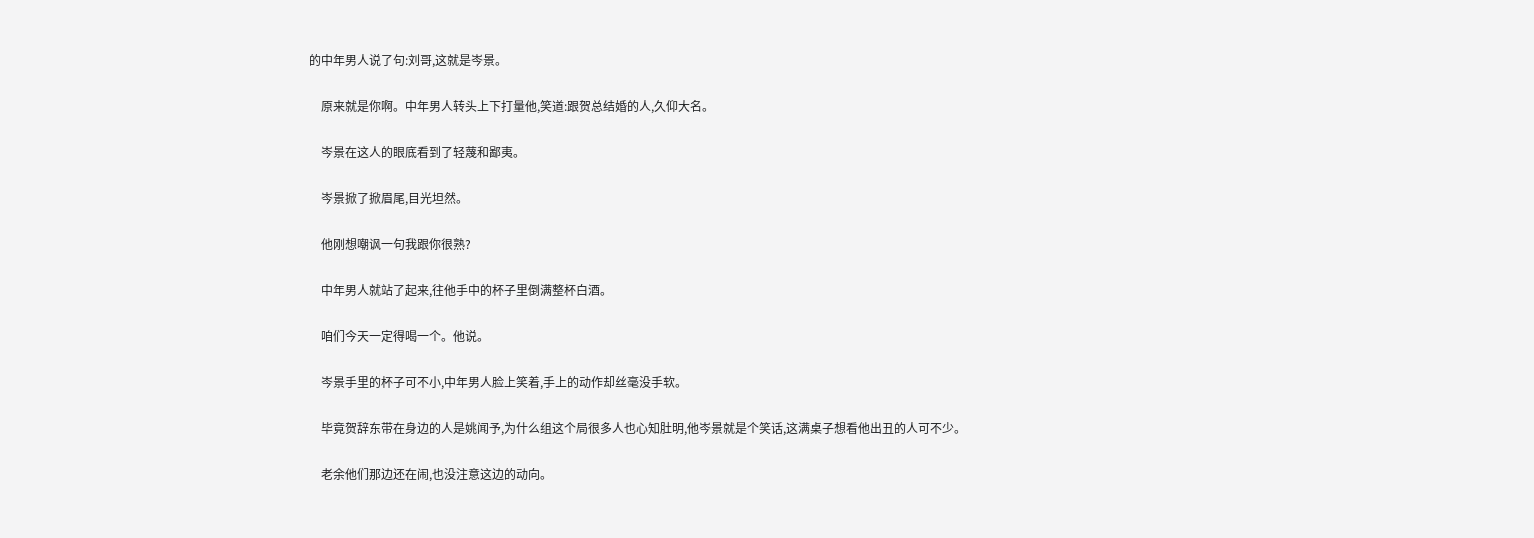的中年男人说了句:刘哥,这就是岑景。

    原来就是你啊。中年男人转头上下打量他,笑道:跟贺总结婚的人,久仰大名。

    岑景在这人的眼底看到了轻蔑和鄙夷。

    岑景掀了掀眉尾,目光坦然。

    他刚想嘲讽一句我跟你很熟?

    中年男人就站了起来,往他手中的杯子里倒满整杯白酒。

    咱们今天一定得喝一个。他说。

    岑景手里的杯子可不小,中年男人脸上笑着,手上的动作却丝毫没手软。

    毕竟贺辞东带在身边的人是姚闻予,为什么组这个局很多人也心知肚明,他岑景就是个笑话,这满桌子想看他出丑的人可不少。

    老余他们那边还在闹,也没注意这边的动向。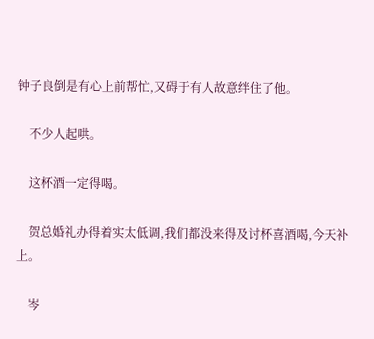钟子良倒是有心上前帮忙,又碍于有人故意绊住了他。

    不少人起哄。

    这杯酒一定得喝。

    贺总婚礼办得着实太低调,我们都没来得及讨杯喜酒喝,今天补上。

    岑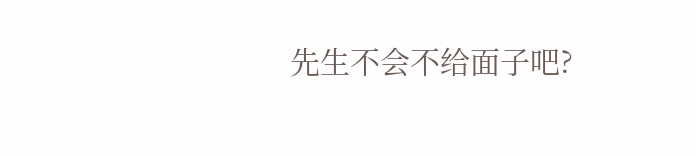先生不会不给面子吧?